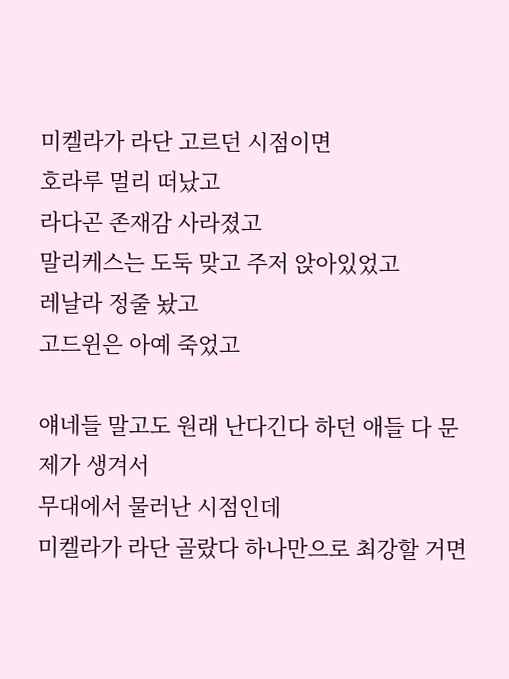미켈라가 라단 고르던 시점이면
호라루 멀리 떠났고
라다곤 존재감 사라졌고
말리케스는 도둑 맞고 주저 앉아있었고
레날라 정줄 놨고
고드윈은 아예 죽었고

얘네들 말고도 원래 난다긴다 하던 애들 다 문제가 생겨서
무대에서 물러난 시점인데
미켈라가 라단 골랐다 하나만으로 최강할 거면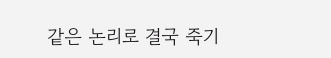같은 논리로 결국 죽기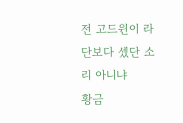전 고드윈이 라단보다 셌단 소리 아니냐
황금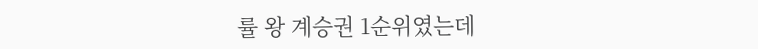률 왕 계승권 1순위였는데